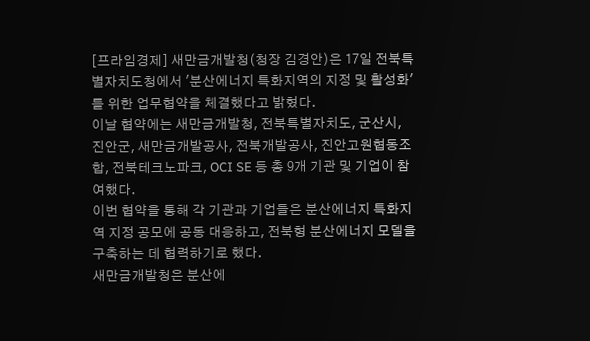[프라임경제] 새만금개발청(청장 김경안)은 17일 전북특별자치도청에서 '분산에너지 특화지역의 지정 및 활성화'를 위한 업무협약을 체결했다고 밝혔다.
이날 협약에는 새만금개발청, 전북특별자치도, 군산시, 진안군, 새만금개발공사, 전북개발공사, 진안고원협동조합, 전북테크노파크, OCI SE 등 총 9개 기관 및 기업이 참여했다.
이번 협약을 통해 각 기관과 기업들은 분산에너지 특화지역 지정 공모에 공동 대응하고, 전북형 분산에너지 모델을 구축하는 데 협력하기로 했다.
새만금개발청은 분산에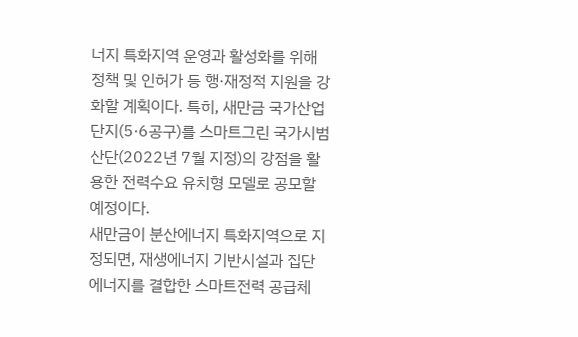너지 특화지역 운영과 활성화를 위해 정책 및 인허가 등 행·재정적 지원을 강화할 계획이다. 특히, 새만금 국가산업단지(5·6공구)를 스마트그린 국가시범산단(2022년 7월 지정)의 강점을 활용한 전력수요 유치형 모델로 공모할 예정이다.
새만금이 분산에너지 특화지역으로 지정되면, 재생에너지 기반시설과 집단에너지를 결합한 스마트전력 공급체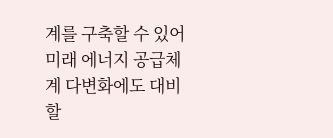계를 구축할 수 있어 미래 에너지 공급체계 다변화에도 대비할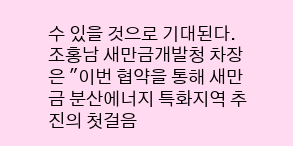수 있을 것으로 기대된다.
조홍남 새만금개발청 차장은 "이번 협약을 통해 새만금 분산에너지 특화지역 추진의 첫걸음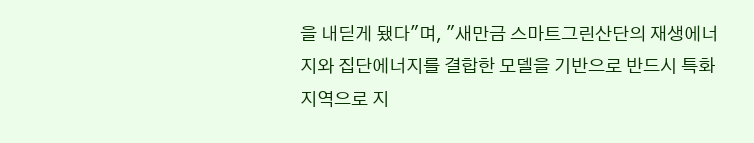을 내딛게 됐다"며, "새만금 스마트그린산단의 재생에너지와 집단에너지를 결합한 모델을 기반으로 반드시 특화지역으로 지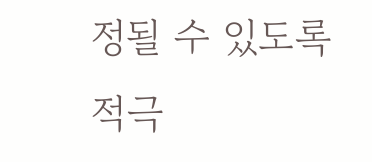정될 수 있도록 적극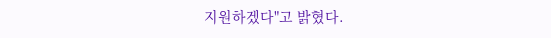지원하겠다"고 밝혔다.